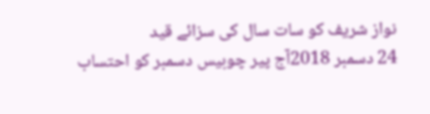نواز شریف کو سات سال کی سزائے قید
24 دسمبر 2018آج پیر چوبیس دسمبر کو احتساب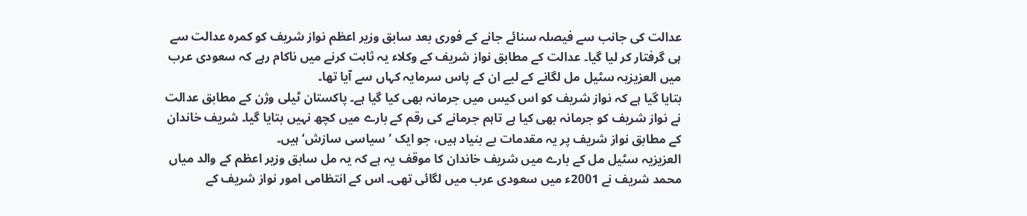عدالت کی جانب سے فیصلہ سنائے جانے کے فوری بعد سابق وزیر اعظم نواز شریف کو کمرہ عدالت سے ہی گرفتار کر لیا گیا۔ عدالت کے مطابق نواز شریف کے وکلاء یہ ثابت کرنے میں ناکام رہے کہ سعودی عرب میں العزیزیہ سٹیل مل لگانے کے لیے ان کے پاس سرمایہ کہاں سے آیا تھا۔
بتایا گیا ہے کہ نواز شریف کو اس کیس میں جرمانہ بھی کیا گیا ہے۔ پاکستان ٹیلی وژن کے مطابق عدالت نے نواز شریف کو جرمانہ بھی کیا ہے تاہم جرمانے کی رقم کے بارے میں کچھ نہیں بتایا گیا۔ شریف خاندان کے مطابق نواز شریف پر یہ مقدمات بے بنیاد ہیں، جو ایک ’سیاسی سازش‘ ہیں۔
العزیزیہ سٹیل مل کے بارے میں شریف خاندان کا موقف یہ ہے کہ یہ مل سابق وزیر اعظم کے والد میاں محمد شریف نے 2001ء میں سعودی عرب میں لگائی تھی۔ اس کے انتظامی امور نواز شریف کے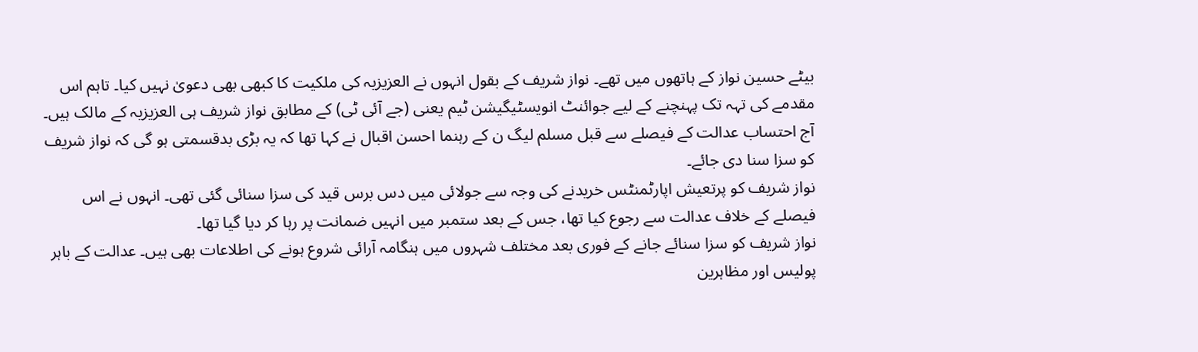بیٹے حسین نواز کے ہاتھوں میں تھے۔ نواز شریف کے بقول انہوں نے العزیزیہ کی ملکیت کا کبھی بھی دعویٰ نہیں کیا۔ تاہم اس مقدمے کی تہہ تک پہنچنے کے لیے جوائنٹ انویسٹیگیشن ٹیم یعنی (جے آئی ٹی) کے مطابق نواز شریف ہی العزیزیہ کے مالک ہیں۔
آج احتساب عدالت کے فیصلے سے قبل مسلم لیگ ن کے رہنما احسن اقبال نے کہا تھا کہ یہ بڑی بدقسمتی ہو گی کہ نواز شریف کو سزا سنا دی جائے۔
نواز شریف کو پرتعیش اپارٹمنٹس خریدنے کی وجہ سے جولائی میں دس برس قید کی سزا سنائی گئی تھی۔ انہوں نے اس فیصلے کے خلاف عدالت سے رجوع کیا تھا، جس کے بعد ستمبر میں انہیں ضمانت پر رہا کر دیا گیا تھا۔
نواز شریف کو سزا سنائے جانے کے فوری بعد مختلف شہروں میں ہنگامہ آرائی شروع ہونے کی اطلاعات بھی ہیں۔ عدالت کے باہر پولیس اور مظاہرین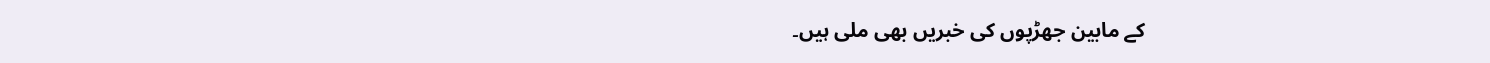کے مابین جھڑپوں کی خبریں بھی ملی ہیں۔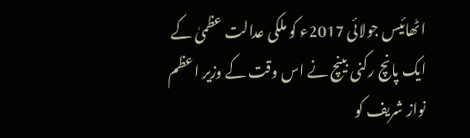اٹھائیس جولائی 2017ء کو ملکی عدالت عظمیٰ کے ایک پانچ رکنی بینچ نے اس وقت کے وزیر اعظم نواز شریف کو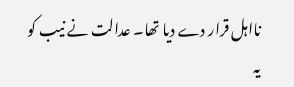نااہل قرار دے دیا تھا۔ عدالت نے نیب کو یہ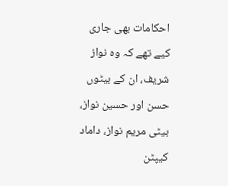احکامات بھی جاری کیے تھے کہ وہ نواز شریف، ان کے بیٹوں حسن اور حسین نواز، بیٹی مریم نواز، داماد کیپٹن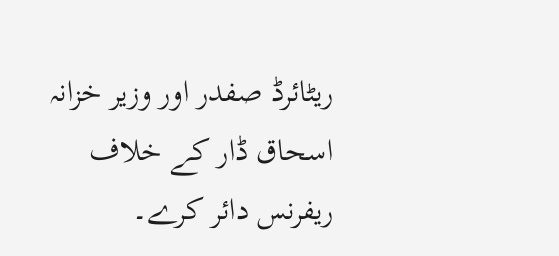ریٹائرڈ صفدر اور وزیر خزانہ اسحاق ڈار کے خلاف ریفرنس دائر کرے۔